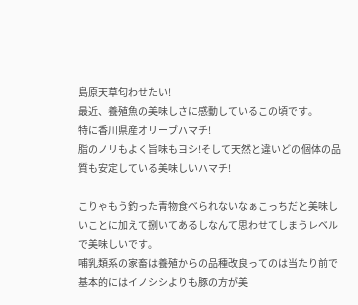島原天草匂わせたい!
最近、養殖魚の美味しさに感動しているこの頃です。
特に香川県産オリーブハマチ!
脂のノリもよく旨味もヨシ!そして天然と違いどの個体の品質も安定している美味しいハマチ!

こりゃもう釣った青物食べられないなぁこっちだと美味しいことに加えて捌いてあるしなんて思わせてしまうレベルで美味しいです。
哺乳類系の家畜は養殖からの品種改良ってのは当たり前で基本的にはイノシシよりも豚の方が美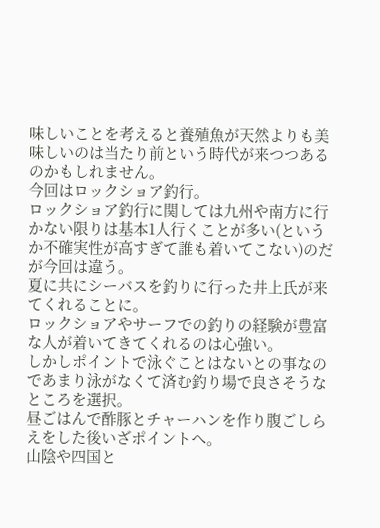味しいことを考えると養殖魚が天然よりも美味しいのは当たり前という時代が来つつあるのかもしれません。
今回はロックショア釣行。
ロックショア釣行に関しては九州や南方に行かない限りは基本1人行くことが多い(というか不確実性が高すぎて誰も着いてこない)のだが今回は違う。
夏に共にシーバスを釣りに行った井上氏が来てくれることに。
ロックショアやサーフでの釣りの経験が豊富な人が着いてきてくれるのは心強い。
しかしポイントで泳ぐことはないとの事なのであまり泳がなくて済む釣り場で良さそうなところを選択。
昼ごはんで酢豚とチャーハンを作り腹ごしらえをした後いざポイントへ。
山陰や四国と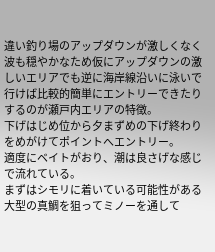違い釣り場のアップダウンが激しくなく波も穏やかなため仮にアップダウンの激しいエリアでも逆に海岸線沿いに泳いで行けば比較的簡単にエントリーできたりするのが瀬戸内エリアの特徴。
下げはじめ位から夕まずめの下げ終わりをめがけてポイントへエントリー。
適度にベイトがおり、潮は良さげな感じで流れている。
まずはシモリに着いている可能性がある大型の真鯛を狙ってミノーを通して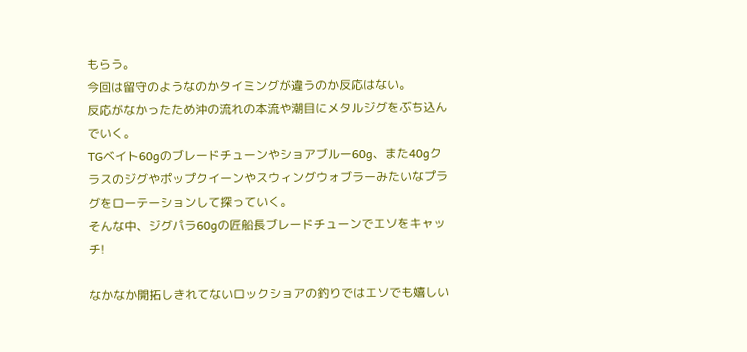もらう。
今回は留守のようなのかタイミングが違うのか反応はない。
反応がなかったため沖の流れの本流や潮目にメタルジグをぶち込んでいく。
TGベイト60gのブレードチューンやショアブルー60g、また40gクラスのジグやポップクイーンやスウィングウォブラーみたいなプラグをローテーションして探っていく。
そんな中、ジグパラ60gの匠船長ブレードチューンでエソをキャッチ!

なかなか開拓しきれてないロックショアの釣りではエソでも嬉しい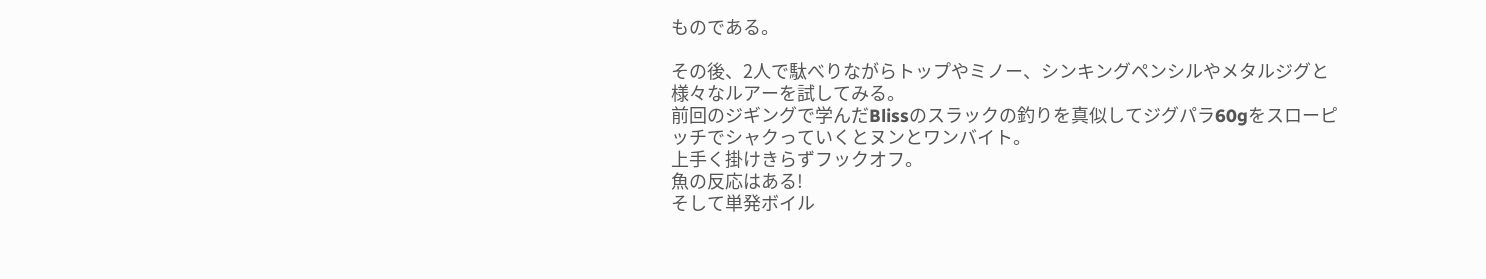ものである。

その後、2人で駄べりながらトップやミノー、シンキングペンシルやメタルジグと様々なルアーを試してみる。
前回のジギングで学んだBlissのスラックの釣りを真似してジグパラ60gをスローピッチでシャクっていくとヌンとワンバイト。
上手く掛けきらずフックオフ。
魚の反応はある!
そして単発ボイル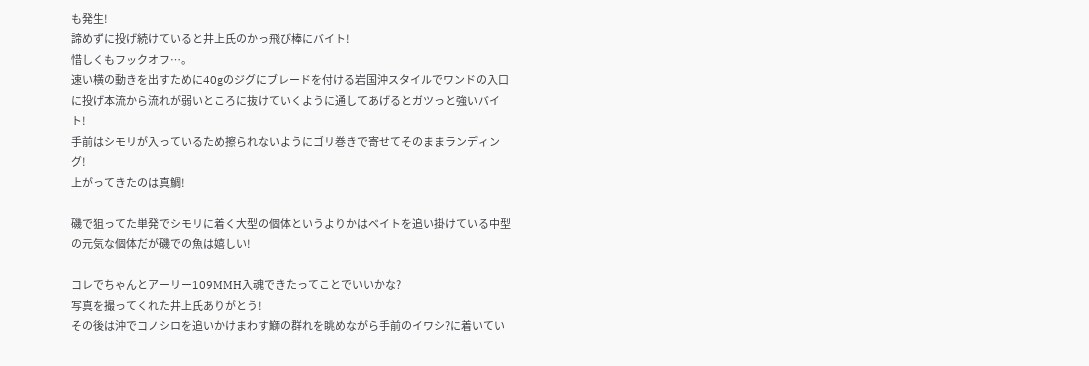も発生!
諦めずに投げ続けていると井上氏のかっ飛び棒にバイト!
惜しくもフックオフ…。
速い横の動きを出すために40gのジグにブレードを付ける岩国沖スタイルでワンドの入口に投げ本流から流れが弱いところに抜けていくように通してあげるとガツっと強いバイト!
手前はシモリが入っているため擦られないようにゴリ巻きで寄せてそのままランディング!
上がってきたのは真鯛!

磯で狙ってた単発でシモリに着く大型の個体というよりかはベイトを追い掛けている中型の元気な個体だが磯での魚は嬉しい!

コレでちゃんとアーリー109MMH入魂できたってことでいいかな?
写真を撮ってくれた井上氏ありがとう!
その後は沖でコノシロを追いかけまわす鰤の群れを眺めながら手前のイワシ?に着いてい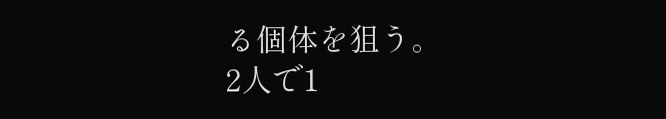る個体を狙う。
2人で1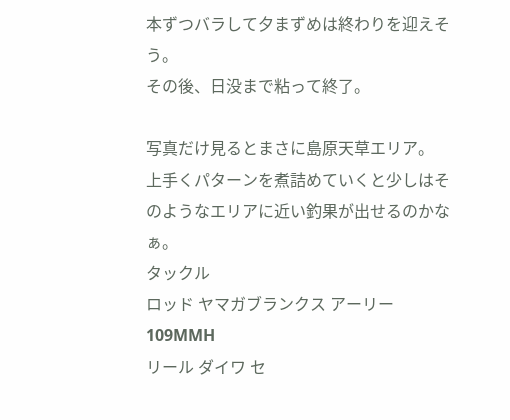本ずつバラして夕まずめは終わりを迎えそう。
その後、日没まで粘って終了。

写真だけ見るとまさに島原天草エリア。
上手くパターンを煮詰めていくと少しはそのようなエリアに近い釣果が出せるのかなぁ。
タックル
ロッド ヤマガブランクス アーリー109MMH
リール ダイワ セ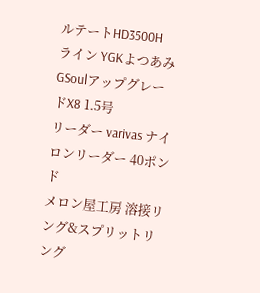ルテートHD3500H
ライン YGKよつあみ GSoulアップグレードX8 1.5号
リーダー varivas ナイロンリーダー 40ポンド
メロン屋工房 溶接リング&スプリットリング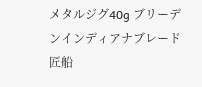メタルジグ40g ブリーデンインディアナブレード 匠船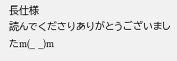長仕様
読んでくださりありがとうございましたm(_ _)m